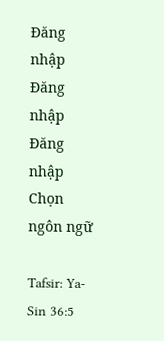Đăng nhập
Đăng nhập
Đăng nhập
Chọn ngôn ngữ

Tafsir: Ya-Sin 36:5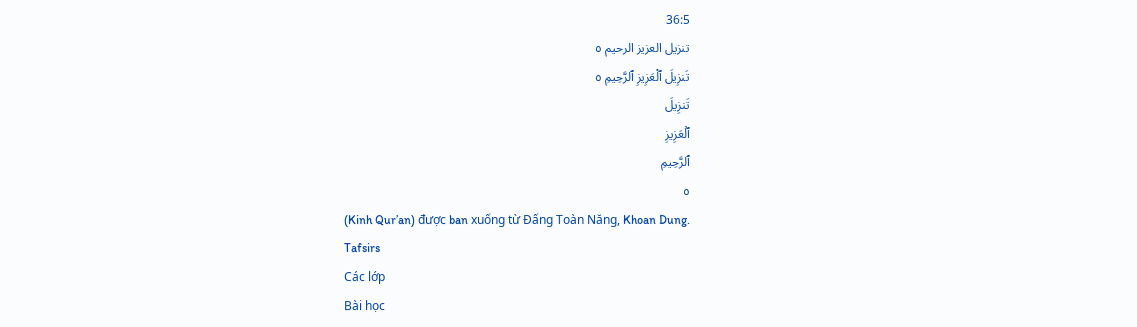36:5
تنزيل العزيز الرحيم ٥
تَنزِيلَ ٱلْعَزِيزِ ٱلرَّحِيمِ ٥
تَنزِيلَ
ٱلۡعَزِيزِ
ٱلرَّحِيمِ
٥
(Kinh Qur’an) được ban xuống từ Đấng Toàn Năng, Khoan Dung.
Tafsirs
Các lớp
Bài học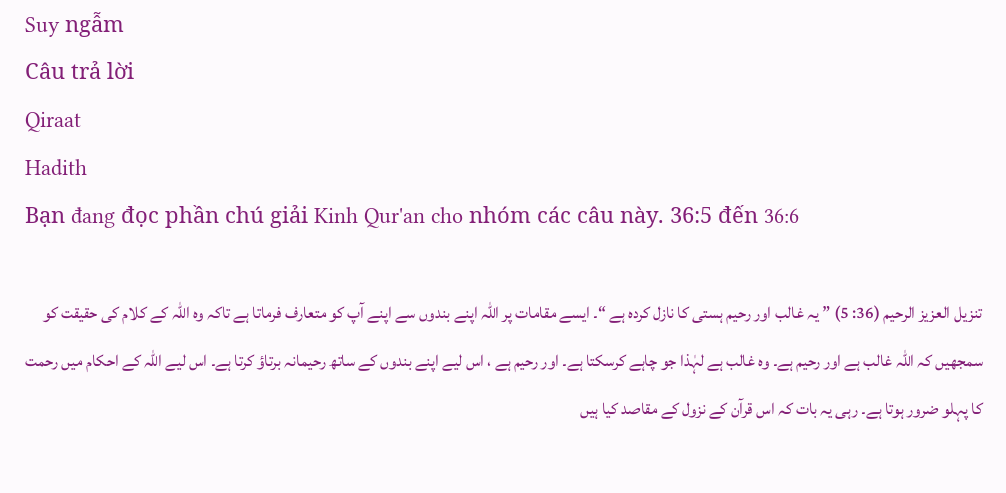Suy ngẫm
Câu trả lời
Qiraat
Hadith
Bạn đang đọc phần chú giải Kinh Qur'an cho nhóm các câu này. 36:5 đến 36:6

تنزیل العزیز الرحیم (36: 5) ” یہ غالب اور رحیم ہستی کا نازل کردہ ہے “۔ ایسے مقامات پر اللہ اپنے بندوں سے اپنے آپ کو متعارف فرماتا ہے تاکہ وہ اللہ کے کلام کی حقیقت کو سمجھیں کہ اللہ غالب ہے اور رحیم ہے۔ وہ غالب ہے لہٰذا جو چاہے کرسکتا ہے۔ اور رحیم ہے ، اس لیے اپنے بندوں کے ساتھ رحیمانہ برتاؤ کرتا ہے۔ اس لیے اللہ کے احکام میں رحمت کا پہلو ضرور ہوتا ہے۔ رہی یہ بات کہ اس قرآن کے نزول کے مقاصد کیا ہیں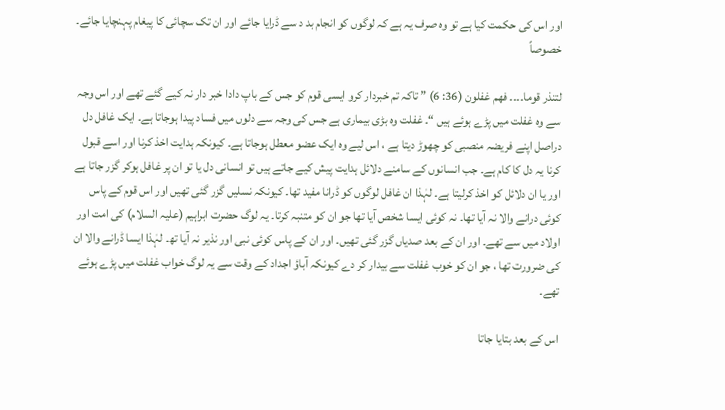اور اس کی حکمت کیا ہے تو وہ صرف یہ ہے کہ لوگوں کو انجام بد د سے ڈرایا جائے اور ان تک سچائی کا پیغام پہنچایا جائے۔ خصوصاً

لتنذر قوما۔۔۔۔ فھم غفلون (36: 6) ” تاکہ تم خبردار کرو ایسی قوم کو جس کے باپ دادا خبر دار نہ کیے گئے تھے اور اس وجہ سے وہ غفلت میں پڑے ہوئے ہیں “۔ غفلت وہ بڑی بیماری ہے جس کی وجہ سے دلوں میں فساد پیدا ہوجاتا ہے۔ ایک غافل دل دراصل اپنے فریضہ منصبی کو چھوڑ دیتا ہے ، اس لیے وہ ایک عضو معطل ہوجاتا ہے۔ کیونکہ ہدایت اخذ کرنا اور اسے قبول کرنا یہ دل کا کام ہے۔ جب انسانوں کے سامنے دلائل ہدایت پیش کیے جاتے ہیں تو انسانی دل یا تو ان پر غافل ہوکر گزر جاتا ہے اور یا ان دلائل کو اخذ کرلیتا ہے۔ لہٰذا ان غافل لوگوں کو ڈرانا مفید تھا۔ کیونکہ نسلیں گزر گئی تھیں اور اس قوم کے پاس کوئی درانے والا نہ آیا تھا۔ نہ کوئی ایسا شخص آیا تھا جو ان کو متنبہ کرتا۔ یہ لوگ حضرت ابراہیم (علیہ السلام) کی امت اور اولاد میں سے تھے۔ اور ان کے بعد صدیاں گزر گئی تھیں۔ اور ان کے پاس کوئی نبی اور نذیر نہ آیا تھ۔ لہٰذا ایسا ڈرانے والا ان کی ضرورت تھا ، جو ان کو خوب غفلت سے بیدار کر دے کیونکہ آباؤ اجداد کے وقت سے یہ لوگ خواب غفلت میں پڑے ہوئے تھے۔

اس کے بعد بتایا جاتا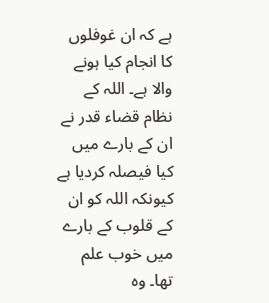ہے کہ ان غوفلوں کا انجام کیا ہونے والا ہے۔ اللہ کے نظام قضاء قدر نے ان کے بارے میں کیا فیصلہ کردیا ہے کیونکہ اللہ کو ان کے قلوب کے بارے میں خوب علم تھا۔ وہ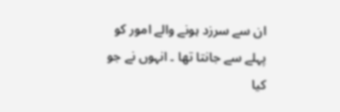ان سے سرزد ہونے والے امور کو پہلے سے جانتا تھا ۔ انہوں نے جو کیا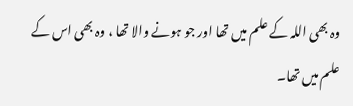وہ بھی اللہ کے علم میں تھا اور جو ہونے والا تھا ، وہ بھی اس کے علم میں تھا۔